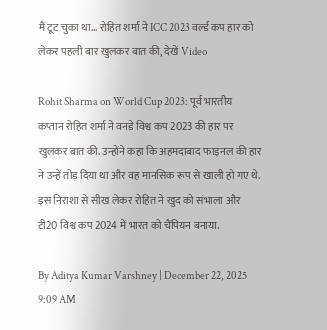मैं टूट चुका था… रोहित शर्मा ने ICC 2023 वर्ल्ड कप हार को लेकर पहली बार खुलकर बात की, देखें Video

Rohit Sharma on World Cup 2023: पूर्व भारतीय कप्तान रोहित शर्मा ने वनडे विश्व कप 2023 की हार पर खुलकर बात की. उन्होंने कहा कि अहमदाबाद फाइनल की हार ने उन्हें तोड़ दिया था और वह मानसिक रूप से खाली हो गए थे. इस निराशा से सीख लेकर रोहित ने खुद को संभाला और टी20 विश्व कप 2024 में भारत को चैंपियन बनाया.

By Aditya Kumar Varshney | December 22, 2025 9:09 AM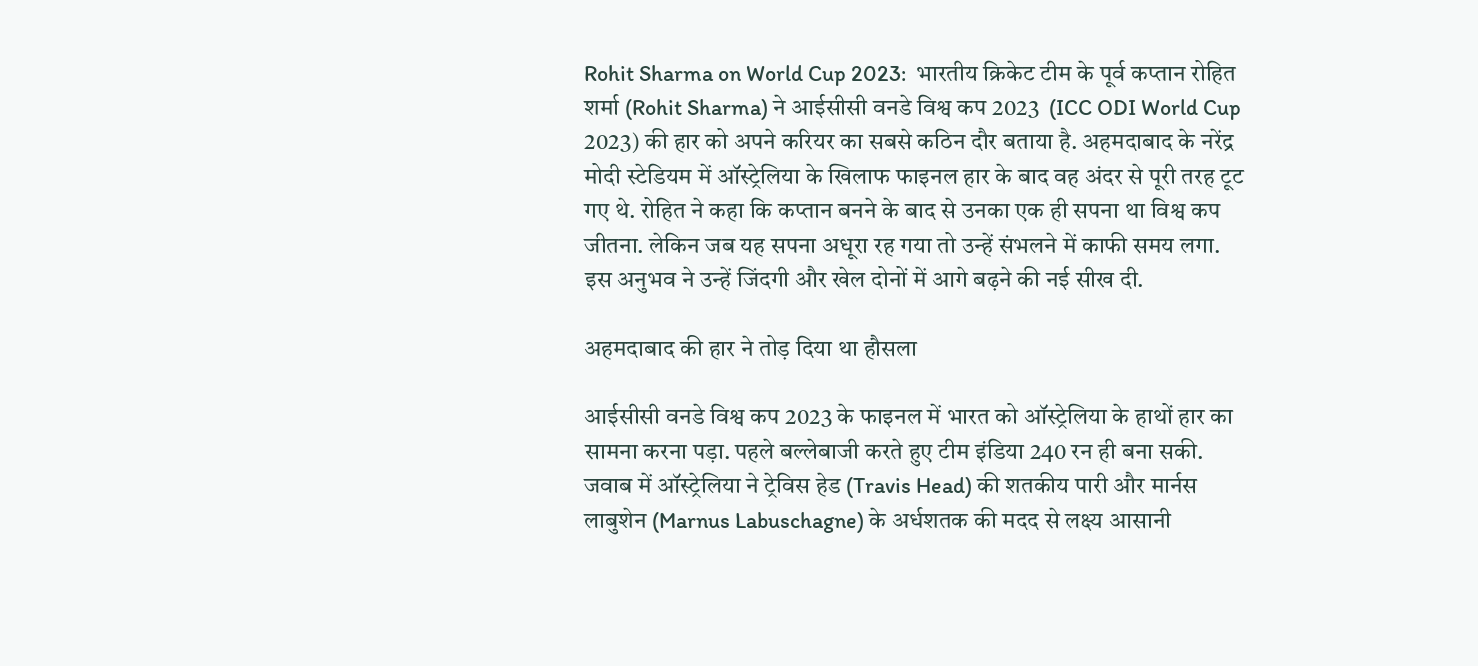Rohit Sharma on World Cup 2023:  भारतीय क्रिकेट टीम के पूर्व कप्तान रोहित शर्मा (Rohit Sharma) ने आईसीसी वनडे विश्व कप 2023  (ICC ODI World Cup 2023) की हार को अपने करियर का सबसे कठिन दौर बताया है. अहमदाबाद के नरेंद्र मोदी स्टेडियम में ऑस्ट्रेलिया के खिलाफ फाइनल हार के बाद वह अंदर से पूरी तरह टूट गए थे. रोहित ने कहा कि कप्तान बनने के बाद से उनका एक ही सपना था विश्व कप जीतना. लेकिन जब यह सपना अधूरा रह गया तो उन्हें संभलने में काफी समय लगा. इस अनुभव ने उन्हें जिंदगी और खेल दोनों में आगे बढ़ने की नई सीख दी.

अहमदाबाद की हार ने तोड़ दिया था हौसला

आईसीसी वनडे विश्व कप 2023 के फाइनल में भारत को ऑस्ट्रेलिया के हाथों हार का सामना करना पड़ा. पहले बल्लेबाजी करते हुए टीम इंडिया 240 रन ही बना सकी. जवाब में ऑस्ट्रेलिया ने ट्रेविस हेड (Travis Head) की शतकीय पारी और मार्नस लाबुशेन (Marnus Labuschagne) के अर्धशतक की मदद से लक्ष्य आसानी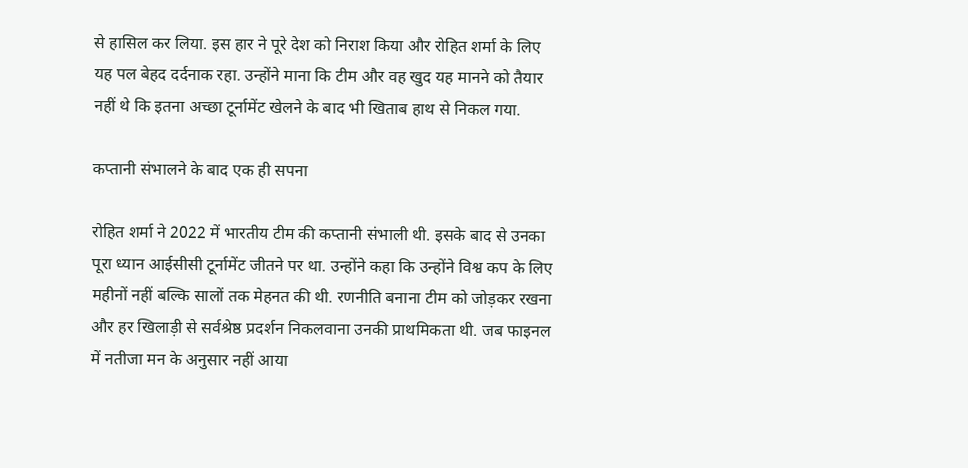से हासिल कर लिया. इस हार ने पूरे देश को निराश किया और रोहित शर्मा के लिए यह पल बेहद दर्दनाक रहा. उन्होंने माना कि टीम और वह खुद यह मानने को तैयार नहीं थे कि इतना अच्छा टूर्नामेंट खेलने के बाद भी खिताब हाथ से निकल गया.

कप्तानी संभालने के बाद एक ही सपना

रोहित शर्मा ने 2022 में भारतीय टीम की कप्तानी संभाली थी. इसके बाद से उनका पूरा ध्यान आईसीसी टूर्नामेंट जीतने पर था. उन्होंने कहा कि उन्होंने विश्व कप के लिए महीनों नहीं बल्कि सालों तक मेहनत की थी. रणनीति बनाना टीम को जोड़कर रखना और हर खिलाड़ी से सर्वश्रेष्ठ प्रदर्शन निकलवाना उनकी प्राथमिकता थी. जब फाइनल में नतीजा मन के अनुसार नहीं आया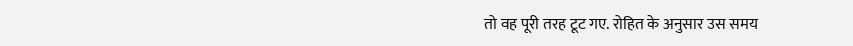तो वह पूरी तरह टूट गए. रोहित के अनुसार उस समय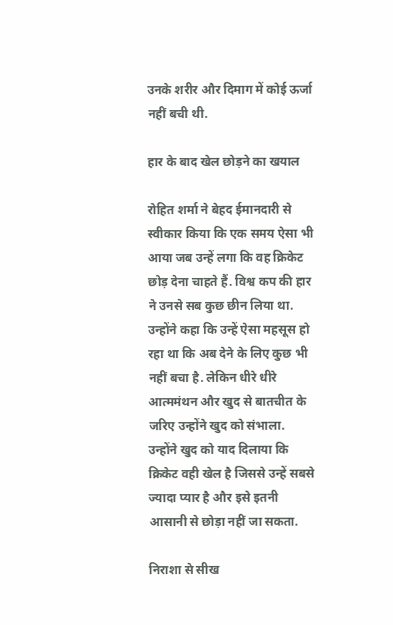उनके शरीर और दिमाग में कोई ऊर्जा नहीं बची थी.

हार के बाद खेल छोड़ने का खयाल

रोहित शर्मा ने बेहद ईमानदारी से स्वीकार किया कि एक समय ऐसा भी आया जब उन्हें लगा कि वह क्रिकेट छोड़ देना चाहते हैं. विश्व कप की हार ने उनसे सब कुछ छीन लिया था. उन्होंने कहा कि उन्हें ऐसा महसूस हो रहा था कि अब देने के लिए कुछ भी नहीं बचा है. लेकिन धीरे धीरे आत्ममंथन और खुद से बातचीत के जरिए उन्होंने खुद को संभाला. उन्होंने खुद को याद दिलाया कि क्रिकेट वही खेल है जिससे उन्हें सबसे ज्यादा प्यार है और इसे इतनी आसानी से छोड़ा नहीं जा सकता.

निराशा से सीख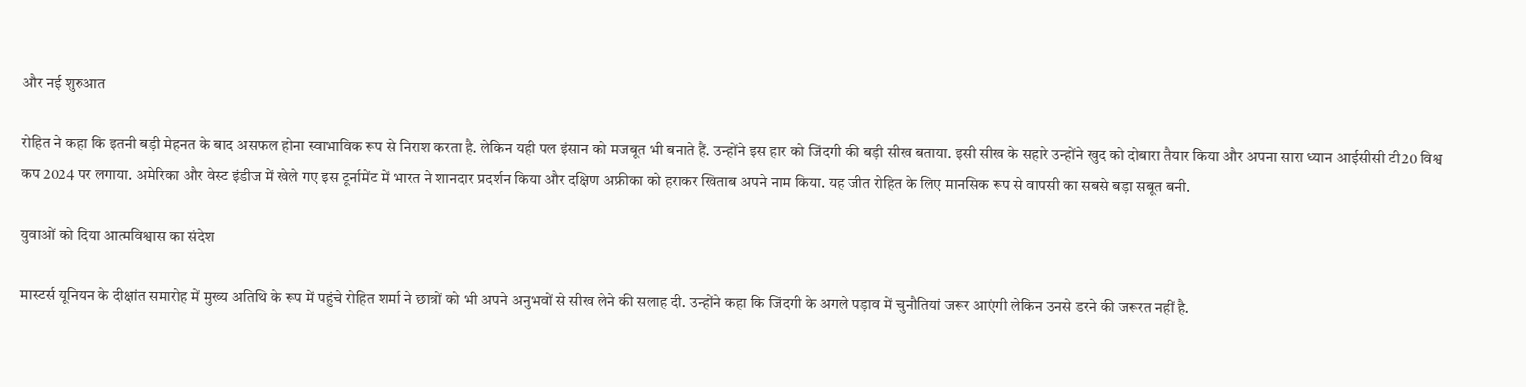और नई शुरुआत

रोहित ने कहा कि इतनी बड़ी मेहनत के बाद असफल होना स्वाभाविक रूप से निराश करता है. लेकिन यही पल इंसान को मजबूत भी बनाते हैं. उन्होंने इस हार को जिंदगी की बड़ी सीख बताया. इसी सीख के सहारे उन्होंने खुद को दोबारा तैयार किया और अपना सारा ध्यान आईसीसी टी20 विश्व कप 2024 पर लगाया. अमेरिका और वेस्ट इंडीज में खेले गए इस टूर्नामेंट में भारत ने शानदार प्रदर्शन किया और दक्षिण अफ्रीका को हराकर खिताब अपने नाम किया. यह जीत रोहित के लिए मानसिक रूप से वापसी का सबसे बड़ा सबूत बनी.

युवाओं को दिया आत्मविश्वास का संदेश

मास्टर्स यूनियन के दीक्षांत समारोह में मुख्य अतिथि के रूप में पहुंचे रोहित शर्मा ने छात्रों को भी अपने अनुभवों से सीख लेने की सलाह दी. उन्होंने कहा कि जिंदगी के अगले पड़ाव में चुनौतियां जरूर आएंगी लेकिन उनसे डरने की जरूरत नहीं है.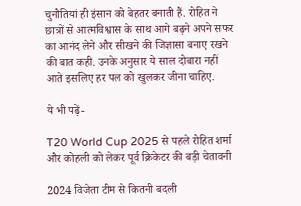चुनौतियां ही इंसान को बेहतर बनाती हैं. रोहित ने छात्रों से आत्मविश्वास के साथ आगे बढ़ने अपने सफर का आनंद लेने और सीखने की जिज्ञासा बनाए रखने की बात कही. उनके अनुसार ये साल दोबारा नहीं आते इसलिए हर पल को खुलकर जीना चाहिए.

ये भी पढ़ें-

T20 World Cup 2025 से पहले रोहित शर्मा और कोहली को लेकर पूर्व क्रिकेटर की बड़ी चेतावनी

2024 विजेता टीम से कितनी बदली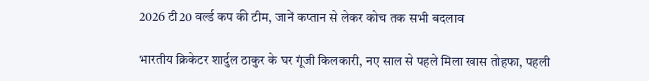2026 टी20 वर्ल्ड कप की टीम, जानें कप्तान से लेकर कोच तक सभी बदलाव

भारतीय क्रिकेटर शार्दुल ठाकुर के घर गूंजी किलकारी, नए साल से पहले मिला खास तोहफा, पहली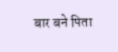बार बने पिता